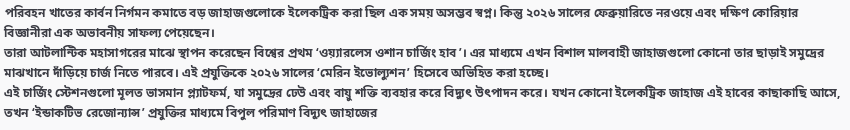পরিবহন খাতের কার্বন নির্গমন কমাতে বড় জাহাজগুলোকে ইলেকট্রিক করা ছিল এক সময় অসম্ভব স্বপ্ন। কিন্তু ২০২৬ সালের ফেব্রুয়ারিতে নরওয়ে এবং দক্ষিণ কোরিয়ার বিজ্ঞানীরা এক অভাবনীয় সাফল্য পেয়েছেন।
তারা আটলান্টিক মহাসাগরের মাঝে স্থাপন করেছেন বিশ্বের প্রথম ‘ওয়্যারলেস ওশান চার্জিং হাব’। এর মাধ্যমে এখন বিশাল মালবাহী জাহাজগুলো কোনো তার ছাড়াই সমুদ্রের মাঝখানে দাঁড়িয়ে চার্জ নিতে পারবে। এই প্রযুক্তিকে ২০২৬ সালের ‘মেরিন ইভোল্যুশন’ হিসেবে অভিহিত করা হচ্ছে।
এই চার্জিং স্টেশনগুলো মূলত ভাসমান প্ল্যাটফর্ম, যা সমুদ্রের ঢেউ এবং বায়ু শক্তি ব্যবহার করে বিদ্যুৎ উৎপাদন করে। যখন কোনো ইলেকট্রিক জাহাজ এই হাবের কাছাকাছি আসে, তখন ‘ইন্ডাকটিভ রেজোন্যান্স’ প্রযুক্তির মাধ্যমে বিপুল পরিমাণ বিদ্যুৎ জাহাজের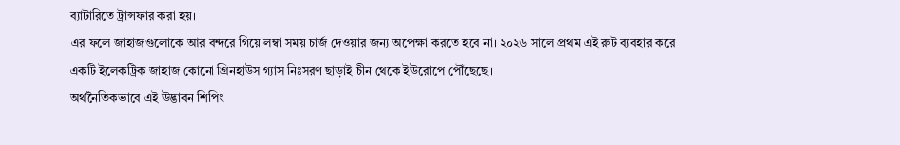ব্যাটারিতে ট্রান্সফার করা হয়।
এর ফলে জাহাজগুলোকে আর বন্দরে গিয়ে লম্বা সময় চার্জ দেওয়ার জন্য অপেক্ষা করতে হবে না। ২০২৬ সালে প্রথম এই রুট ব্যবহার করে একটি ইলেকট্রিক জাহাজ কোনো গ্রিনহাউস গ্যাস নিঃসরণ ছাড়াই চীন থেকে ইউরোপে পৌঁছেছে।
অর্থনৈতিকভাবে এই উদ্ভাবন শিপিং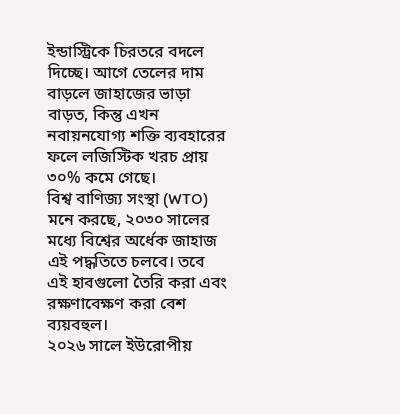ইন্ডাস্ট্রিকে চিরতরে বদলে দিচ্ছে। আগে তেলের দাম বাড়লে জাহাজের ভাড়া বাড়ত, কিন্তু এখন নবায়নযোগ্য শক্তি ব্যবহারের ফলে লজিস্টিক খরচ প্রায় ৩০% কমে গেছে।
বিশ্ব বাণিজ্য সংস্থা (WTO) মনে করছে, ২০৩০ সালের মধ্যে বিশ্বের অর্ধেক জাহাজ এই পদ্ধতিতে চলবে। তবে এই হাবগুলো তৈরি করা এবং রক্ষণাবেক্ষণ করা বেশ ব্যয়বহুল।
২০২৬ সালে ইউরোপীয়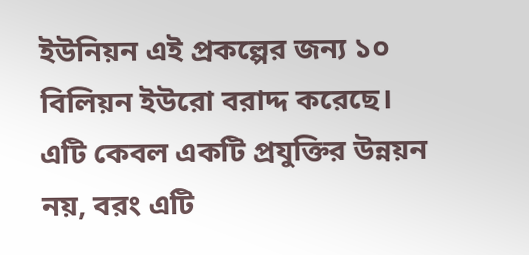ইউনিয়ন এই প্রকল্পের জন্য ১০ বিলিয়ন ইউরো বরাদ্দ করেছে। এটি কেবল একটি প্রযুক্তির উন্নয়ন নয়, বরং এটি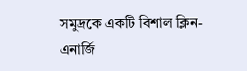সমুদ্রকে একটি বিশাল ক্লিন-এনার্জি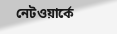নেটওয়ার্কে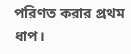পরিণত করার প্রথম ধাপ।